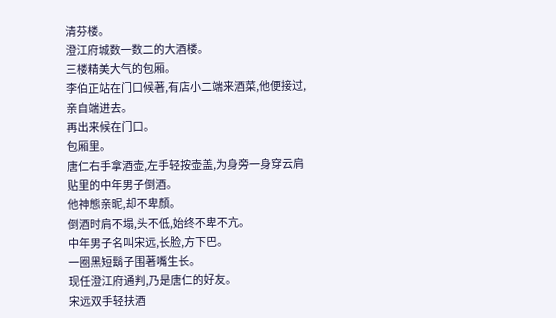清芬楼。
澄江府城数一数二的大酒楼。
三楼精美大气的包厢。
李伯正站在门口候著,有店小二端来酒菜,他便接过,亲自端进去。
再出来候在门口。
包厢里。
唐仁右手拿酒壶,左手轻按壶盖,为身旁一身穿云肩贴里的中年男子倒酒。
他神態亲昵,却不卑顏。
倒酒时肩不塌,头不低,始终不卑不亢。
中年男子名叫宋远,长脸,方下巴。
一圈黑短鬍子围著嘴生长。
现任澄江府通判,乃是唐仁的好友。
宋远双手轻扶酒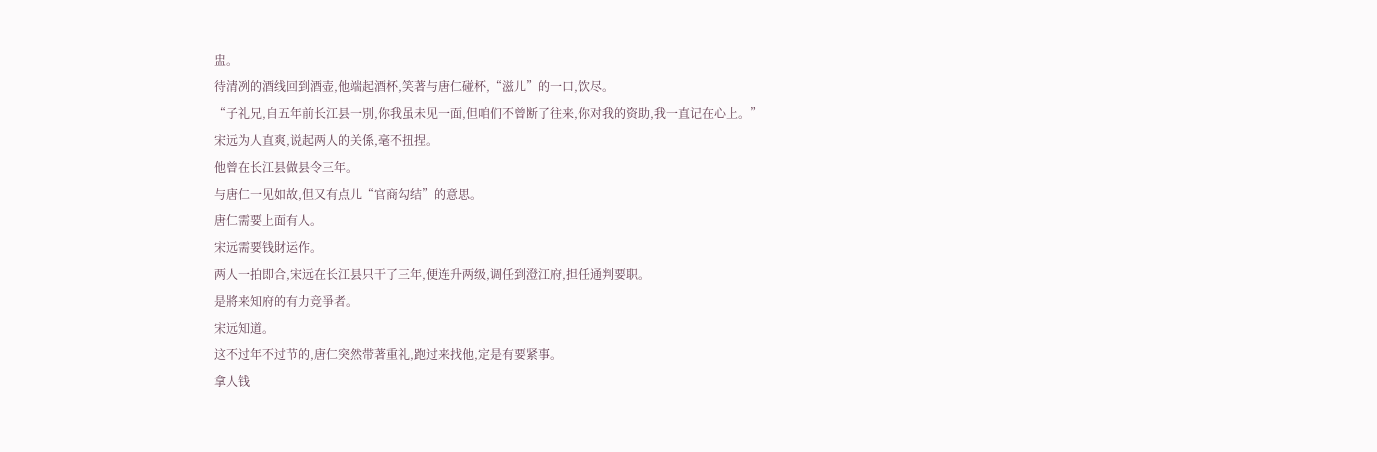盅。
待清冽的酒线回到酒壶,他端起酒杯,笑著与唐仁碰杯,“滋儿”的一口,饮尽。
“子礼兄,自五年前长江县一別,你我虽未见一面,但咱们不曾断了往来,你对我的资助,我一直记在心上。”
宋远为人直爽,说起两人的关係,毫不扭捏。
他曾在长江县做县令三年。
与唐仁一见如故,但又有点儿“官商勾结”的意思。
唐仁需要上面有人。
宋远需要钱財运作。
两人一拍即合,宋远在长江县只干了三年,便连升两级,调任到澄江府,担任通判要职。
是將来知府的有力竞爭者。
宋远知道。
这不过年不过节的,唐仁突然带著重礼,跑过来找他,定是有要紧事。
拿人钱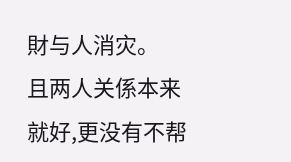財与人消灾。
且两人关係本来就好,更没有不帮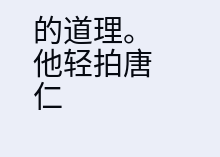的道理。
他轻拍唐仁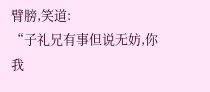臂膀,笑道:
“子礼兄有事但说无妨,你我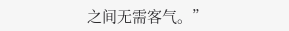之间无需客气。”